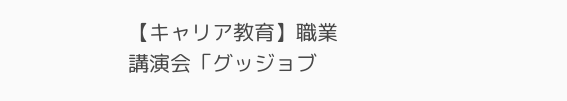【キャリア教育】職業講演会「グッジョブ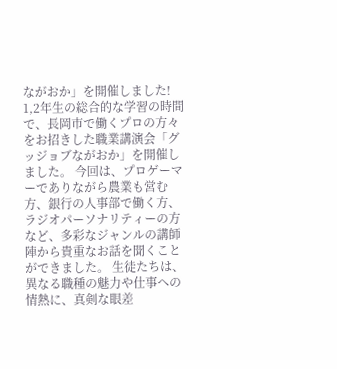ながおか」を開催しました!
1,2年生の総合的な学習の時間で、長岡市で働くプロの方々をお招きした職業講演会「グッジョブながおか」を開催しました。 今回は、プロゲーマーでありながら農業も営む方、銀行の人事部で働く方、ラジオパーソナリティーの方など、多彩なジャンルの講師陣から貴重なお話を聞くことができました。 生徒たちは、異なる職種の魅力や仕事への情熱に、真剣な眼差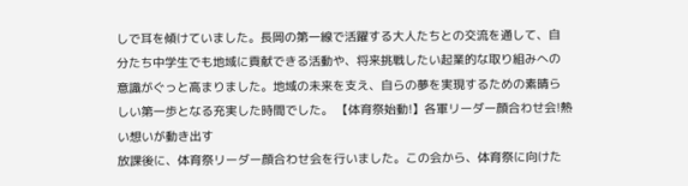しで耳を傾けていました。長岡の第一線で活躍する大人たちとの交流を通して、自分たち中学生でも地域に貢献できる活動や、将来挑戦したい起業的な取り組みへの意識がぐっと高まりました。地域の未来を支え、自らの夢を実現するための素晴らしい第一歩となる充実した時間でした。 【体育祭始動!】各軍リーダー顔合わせ会!熱い想いが動き出す
放課後に、体育祭リーダー顔合わせ会を行いました。この会から、体育祭に向けた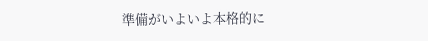準備がいよいよ本格的に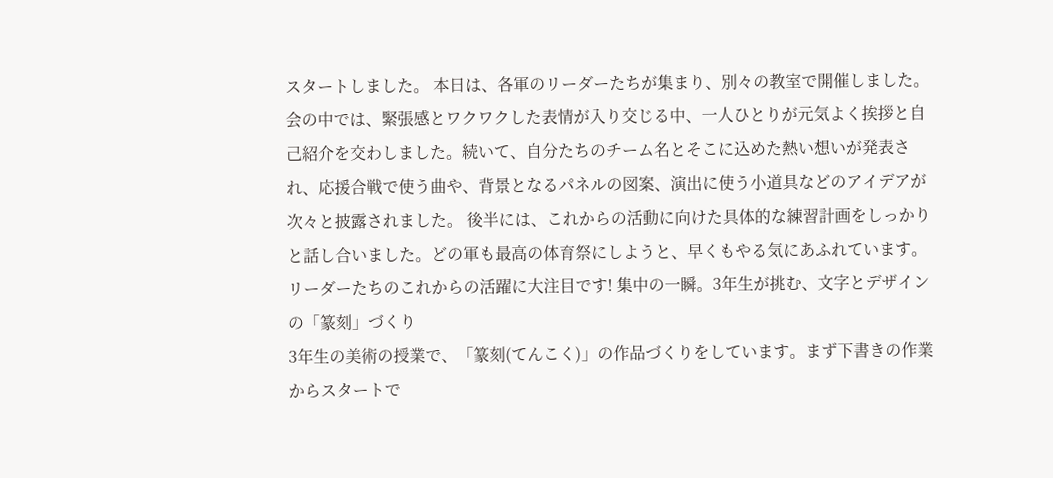スタートしました。 本日は、各軍のリーダーたちが集まり、別々の教室で開催しました。会の中では、緊張感とワクワクした表情が入り交じる中、一人ひとりが元気よく挨拶と自己紹介を交わしました。続いて、自分たちのチーム名とそこに込めた熱い想いが発表され、応援合戦で使う曲や、背景となるパネルの図案、演出に使う小道具などのアイデアが次々と披露されました。 後半には、これからの活動に向けた具体的な練習計画をしっかりと話し合いました。どの軍も最高の体育祭にしようと、早くもやる気にあふれています。リーダーたちのこれからの活躍に大注目です! 集中の一瞬。3年生が挑む、文字とデザインの「篆刻」づくり
3年生の美術の授業で、「篆刻(てんこく)」の作品づくりをしています。まず下書きの作業からスタートで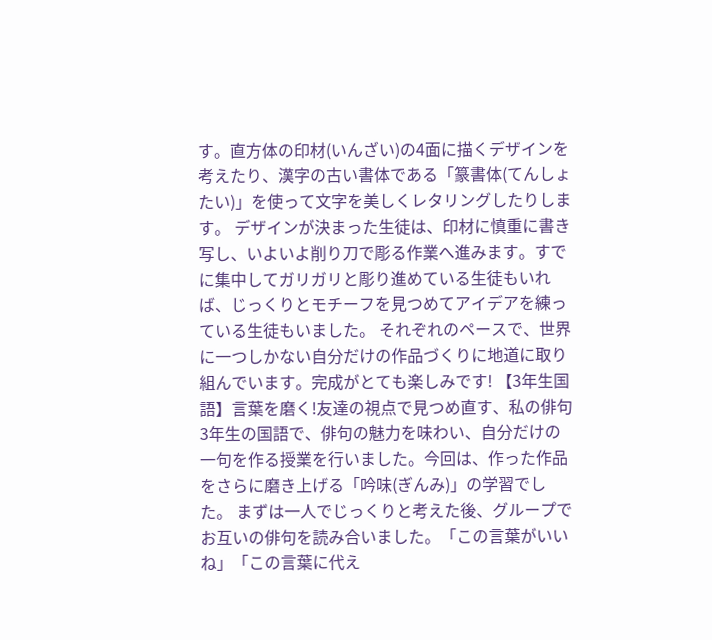す。直方体の印材(いんざい)の4面に描くデザインを考えたり、漢字の古い書体である「篆書体(てんしょたい)」を使って文字を美しくレタリングしたりします。 デザインが決まった生徒は、印材に慎重に書き写し、いよいよ削り刀で彫る作業へ進みます。すでに集中してガリガリと彫り進めている生徒もいれば、じっくりとモチーフを見つめてアイデアを練っている生徒もいました。 それぞれのペースで、世界に一つしかない自分だけの作品づくりに地道に取り組んでいます。完成がとても楽しみです! 【3年生国語】言葉を磨く!友達の視点で見つめ直す、私の俳句
3年生の国語で、俳句の魅力を味わい、自分だけの一句を作る授業を行いました。今回は、作った作品をさらに磨き上げる「吟味(ぎんみ)」の学習でした。 まずは一人でじっくりと考えた後、グループでお互いの俳句を読み合いました。「この言葉がいいね」「この言葉に代え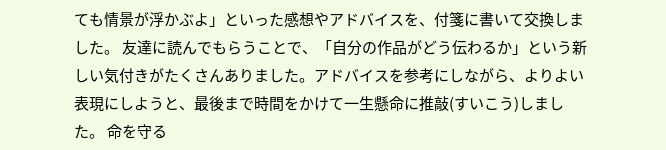ても情景が浮かぶよ」といった感想やアドバイスを、付箋に書いて交換しました。 友達に読んでもらうことで、「自分の作品がどう伝わるか」という新しい気付きがたくさんありました。アドバイスを参考にしながら、よりよい表現にしようと、最後まで時間をかけて一生懸命に推敲(すいこう)しました。 命を守る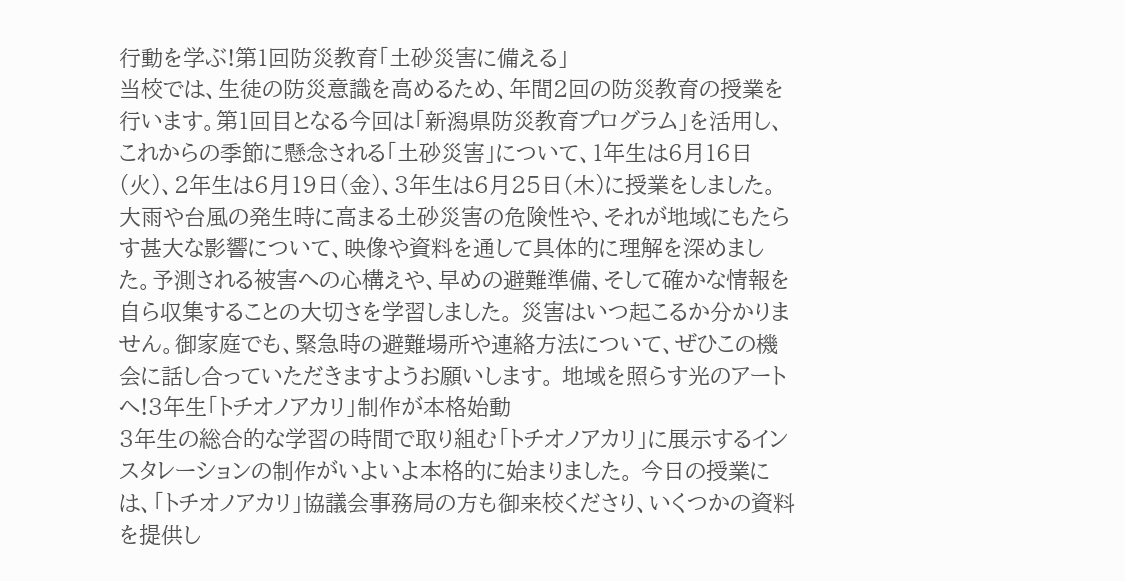行動を学ぶ!第1回防災教育「土砂災害に備える」
当校では、生徒の防災意識を高めるため、年間2回の防災教育の授業を行います。第1回目となる今回は「新潟県防災教育プログラム」を活用し、これからの季節に懸念される「土砂災害」について、1年生は6月16日(火)、2年生は6月19日(金)、3年生は6月25日(木)に授業をしました。 大雨や台風の発生時に高まる土砂災害の危険性や、それが地域にもたらす甚大な影響について、映像や資料を通して具体的に理解を深めました。予測される被害への心構えや、早めの避難準備、そして確かな情報を自ら収集することの大切さを学習しました。 災害はいつ起こるか分かりません。御家庭でも、緊急時の避難場所や連絡方法について、ぜひこの機会に話し合っていただきますようお願いします。 地域を照らす光のアートへ!3年生「トチオノアカリ」制作が本格始動
3年生の総合的な学習の時間で取り組む「トチオノアカリ」に展示するインスタレーションの制作がいよいよ本格的に始まりました。 今日の授業には、「トチオノアカリ」協議会事務局の方も御来校くださり、いくつかの資料を提供し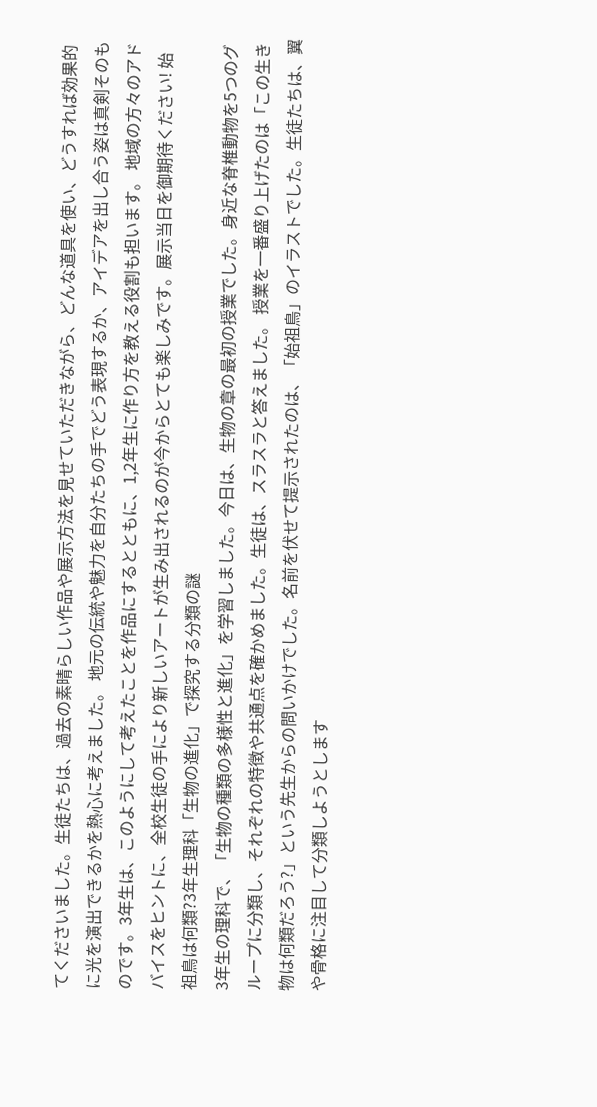てくださいました。生徒たちは、過去の素晴らしい作品や展示方法を見せていただきながら、どんな道具を使い、どうすれば効果的に光を演出できるかを熱心に考えました。 地元の伝統や魅力を自分たちの手でどう表現するか、アイデアを出し合う姿は真剣そのものです。3年生は、このようにして考えたことを作品にするとともに、1,2年生に作り方を教える役割も担います。 地域の方々のアドバイスをヒントに、全校生徒の手により新しいアートが生み出されるのが今からとても楽しみです。展示当日を御期待ください! 始祖鳥は何類?3年生理科「生物の進化」で探究する分類の謎
3年生の理科で、「生物の種類の多様性と進化」を学習しました。今日は、生物の章の最初の授業でした。身近な脊椎動物を5つのグループに分類し、それぞれの特徴や共通点を確かめました。生徒は、スラスラと答えました。 授業を一番盛り上げたのは「この生き物は何類だろう?」という先生からの問いかけでした。名前を伏せて提示されたのは、「始祖鳥」のイラストでした。生徒たちは、翼や骨格に注目して分類しようとします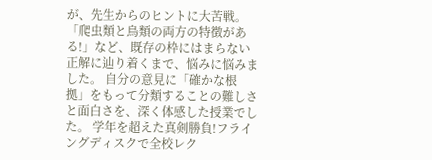が、先生からのヒントに大苦戦。「爬虫類と鳥類の両方の特徴がある!」など、既存の枠にはまらない正解に辿り着くまで、悩みに悩みました。 自分の意見に「確かな根拠」をもって分類することの難しさと面白さを、深く体感した授業でした。 学年を超えた真剣勝負!フライングディスクで全校レク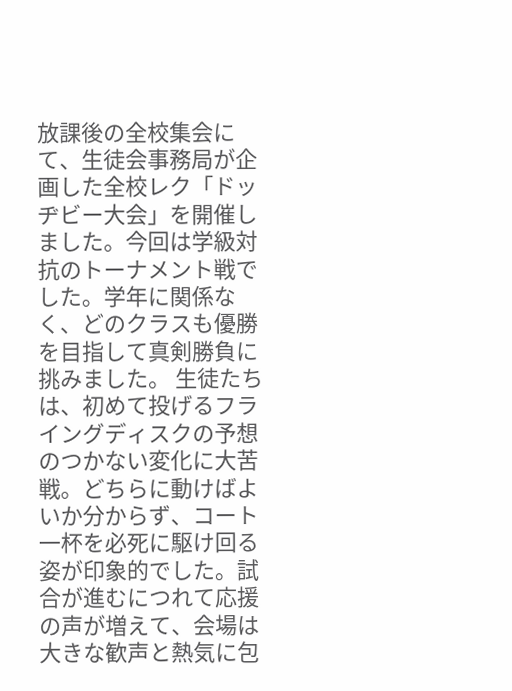放課後の全校集会にて、生徒会事務局が企画した全校レク「ドッヂビー大会」を開催しました。今回は学級対抗のトーナメント戦でした。学年に関係なく、どのクラスも優勝を目指して真剣勝負に挑みました。 生徒たちは、初めて投げるフライングディスクの予想のつかない変化に大苦戦。どちらに動けばよいか分からず、コート一杯を必死に駆け回る姿が印象的でした。試合が進むにつれて応援の声が増えて、会場は大きな歓声と熱気に包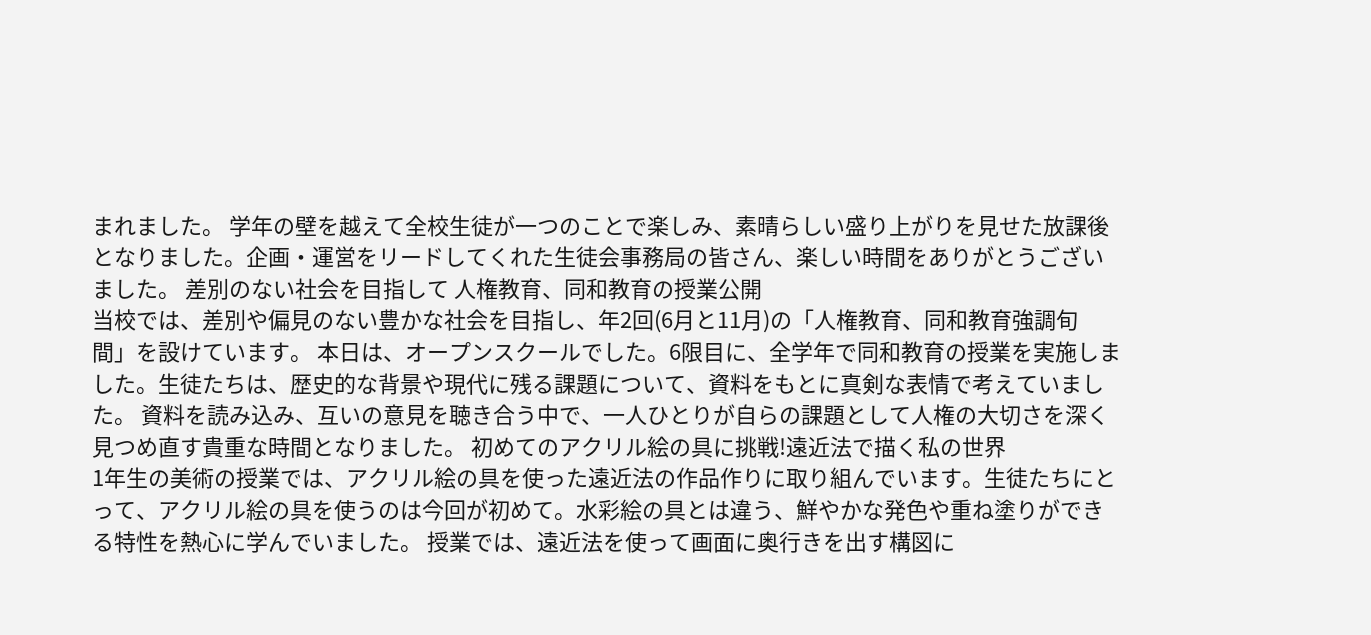まれました。 学年の壁を越えて全校生徒が一つのことで楽しみ、素晴らしい盛り上がりを見せた放課後となりました。企画・運営をリードしてくれた生徒会事務局の皆さん、楽しい時間をありがとうございました。 差別のない社会を目指して 人権教育、同和教育の授業公開
当校では、差別や偏見のない豊かな社会を目指し、年2回(6月と11月)の「人権教育、同和教育強調旬間」を設けています。 本日は、オープンスクールでした。6限目に、全学年で同和教育の授業を実施しました。生徒たちは、歴史的な背景や現代に残る課題について、資料をもとに真剣な表情で考えていました。 資料を読み込み、互いの意見を聴き合う中で、一人ひとりが自らの課題として人権の大切さを深く見つめ直す貴重な時間となりました。 初めてのアクリル絵の具に挑戦!遠近法で描く私の世界
1年生の美術の授業では、アクリル絵の具を使った遠近法の作品作りに取り組んでいます。生徒たちにとって、アクリル絵の具を使うのは今回が初めて。水彩絵の具とは違う、鮮やかな発色や重ね塗りができる特性を熱心に学んでいました。 授業では、遠近法を使って画面に奥行きを出す構図に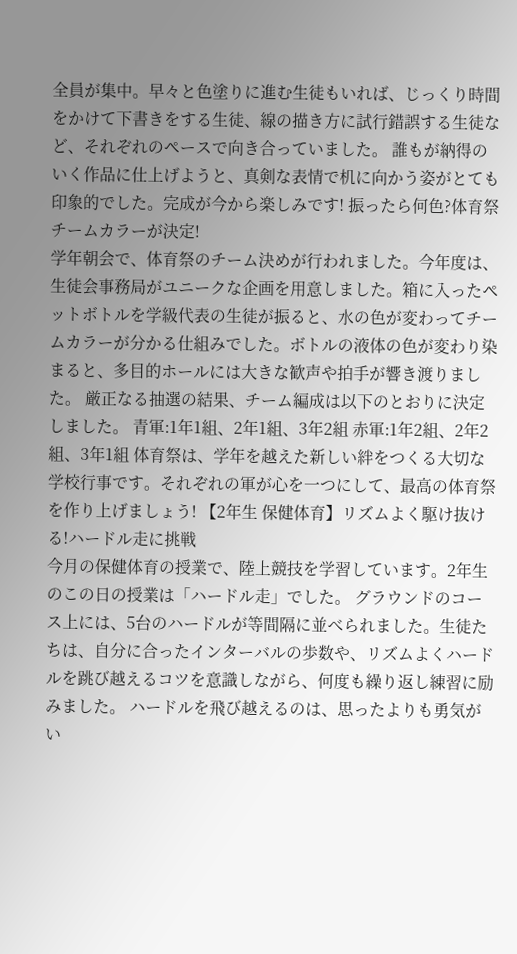全員が集中。早々と色塗りに進む生徒もいれば、じっくり時間をかけて下書きをする生徒、線の描き方に試行錯誤する生徒など、それぞれのペースで向き合っていました。 誰もが納得のいく作品に仕上げようと、真剣な表情で机に向かう姿がとても印象的でした。完成が今から楽しみです! 振ったら何色?体育祭チームカラーが決定!
学年朝会で、体育祭のチーム決めが行われました。今年度は、生徒会事務局がユニークな企画を用意しました。箱に入ったペットボトルを学級代表の生徒が振ると、水の色が変わってチームカラーが分かる仕組みでした。ボトルの液体の色が変わり染まると、多目的ホールには大きな歓声や拍手が響き渡りました。 厳正なる抽選の結果、チーム編成は以下のとおりに決定しました。 青軍:1年1組、2年1組、3年2組 赤軍:1年2組、2年2組、3年1組 体育祭は、学年を越えた新しい絆をつくる大切な学校行事です。それぞれの軍が心を一つにして、最高の体育祭を作り上げましょう! 【2年生 保健体育】リズムよく駆け抜ける!ハードル走に挑戦
今月の保健体育の授業で、陸上競技を学習しています。2年生のこの日の授業は「ハードル走」でした。 グラウンドのコース上には、5台のハードルが等間隔に並べられました。生徒たちは、自分に合ったインターバルの歩数や、リズムよくハードルを跳び越えるコツを意識しながら、何度も繰り返し練習に励みました。 ハードルを飛び越えるのは、思ったよりも勇気がい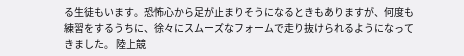る生徒もいます。恐怖心から足が止まりそうになるときもありますが、何度も練習をするうちに、徐々にスムーズなフォームで走り抜けられるようになってきました。 陸上競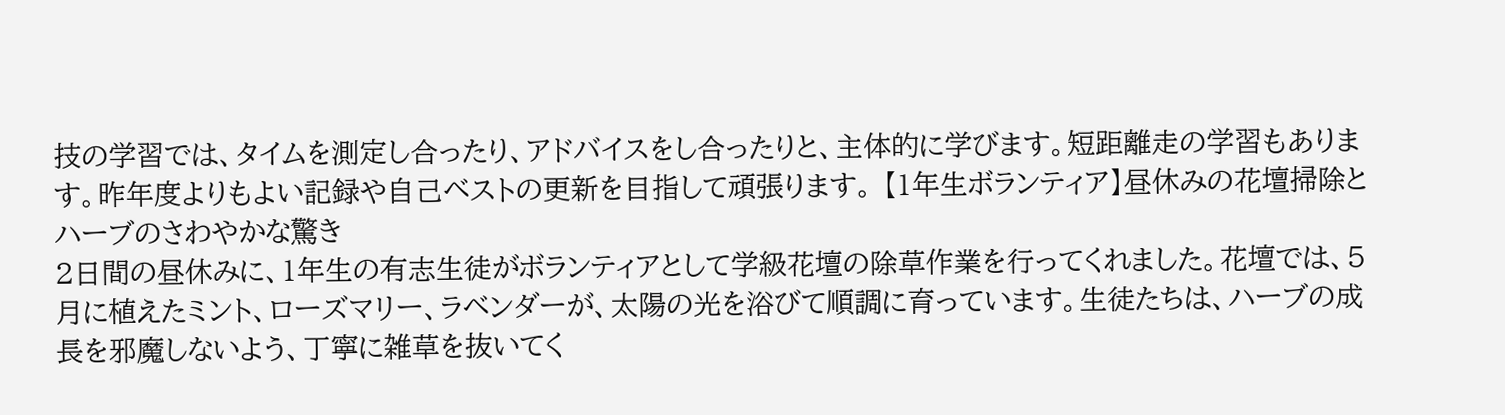技の学習では、タイムを測定し合ったり、アドバイスをし合ったりと、主体的に学びます。短距離走の学習もあります。昨年度よりもよい記録や自己ベストの更新を目指して頑張ります。 【1年生ボランティア】昼休みの花壇掃除とハーブのさわやかな驚き
2日間の昼休みに、1年生の有志生徒がボランティアとして学級花壇の除草作業を行ってくれました。花壇では、5月に植えたミント、ローズマリー、ラベンダーが、太陽の光を浴びて順調に育っています。生徒たちは、ハーブの成長を邪魔しないよう、丁寧に雑草を抜いてく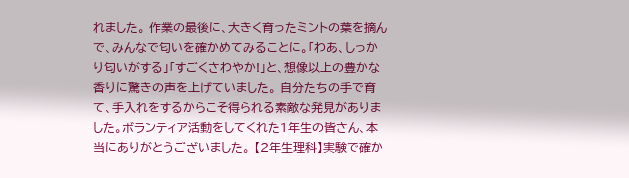れました。 作業の最後に、大きく育ったミントの葉を摘んで、みんなで匂いを確かめてみることに。「わあ、しっかり匂いがする」「すごくさわやか!」と、想像以上の豊かな香りに驚きの声を上げていました。 自分たちの手で育て、手入れをするからこそ得られる素敵な発見がありました。ボランティア活動をしてくれた1年生の皆さん、本当にありがとうございました。 【2年生理科】実験で確か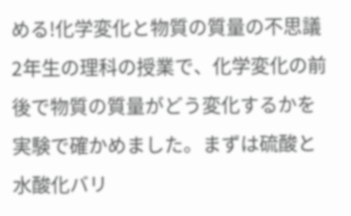める!化学変化と物質の質量の不思議
2年生の理科の授業で、化学変化の前後で物質の質量がどう変化するかを実験で確かめました。まずは硫酸と水酸化バリ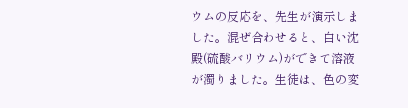ウムの反応を、先生が演示しました。混ぜ合わせると、白い沈殿(硫酸バリウム)ができて溶液が濁りました。生徒は、色の変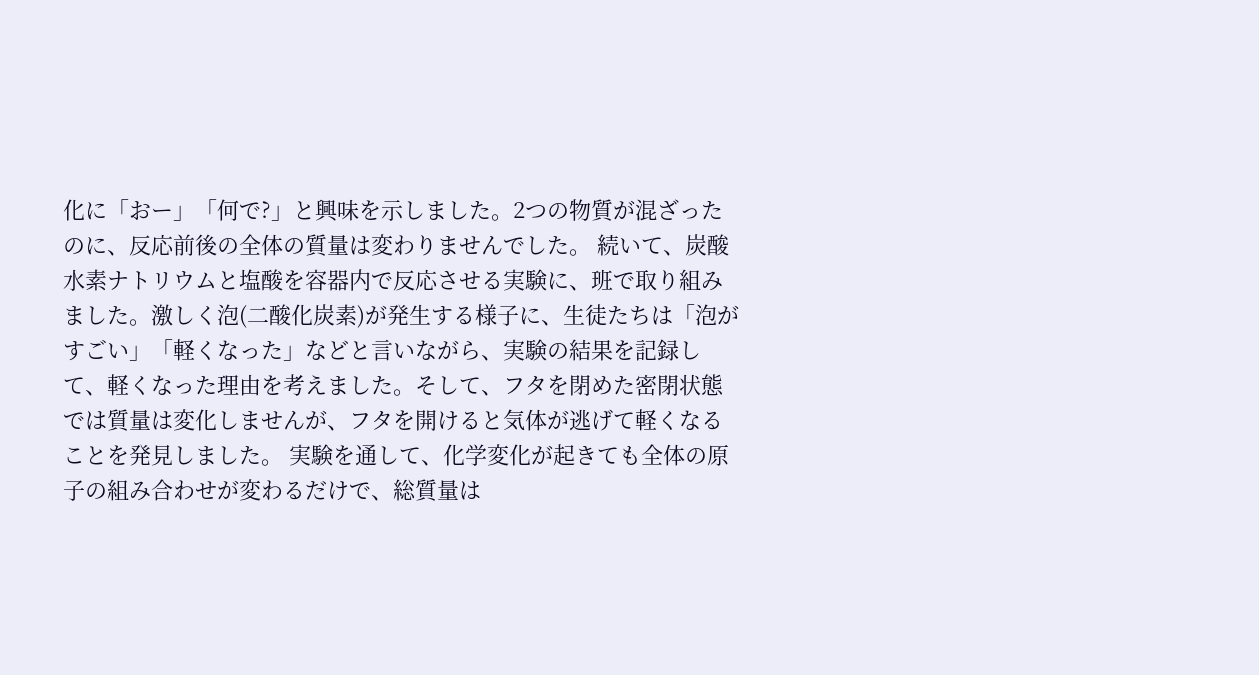化に「おー」「何で?」と興味を示しました。2つの物質が混ざったのに、反応前後の全体の質量は変わりませんでした。 続いて、炭酸水素ナトリウムと塩酸を容器内で反応させる実験に、班で取り組みました。激しく泡(二酸化炭素)が発生する様子に、生徒たちは「泡がすごい」「軽くなった」などと言いながら、実験の結果を記録して、軽くなった理由を考えました。そして、フタを閉めた密閉状態では質量は変化しませんが、フタを開けると気体が逃げて軽くなることを発見しました。 実験を通して、化学変化が起きても全体の原子の組み合わせが変わるだけで、総質量は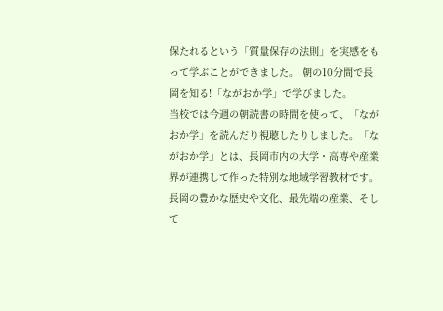保たれるという「質量保存の法則」を実感をもって学ぶことができました。 朝の10分間で長岡を知る!「ながおか学」で学びました。
当校では今週の朝読書の時間を使って、「ながおか学」を読んだり視聴したりしました。「ながおか学」とは、長岡市内の大学・高専や産業界が連携して作った特別な地域学習教材です。長岡の豊かな歴史や文化、最先端の産業、そして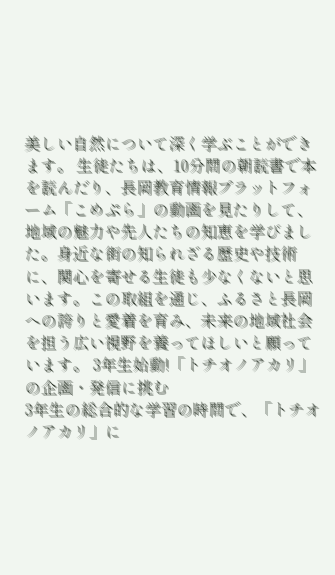美しい自然について深く学ぶことができます。 生徒たちは、10分間の朝読書で本を読んだり、長岡教育情報プラットフォーム「こめぷら」の動画を見たりして、地域の魅力や先人たちの知恵を学びました。身近な街の知られざる歴史や技術に、関心を寄せる生徒も少なくないと思います。この取組を通じ、ふるさと長岡への誇りと愛着を育み、未来の地域社会を担う広い視野を養ってほしいと願っています。 3年生始動!「トチオノアカリ」の企画・発信に挑む
3年生の総合的な学習の時間で、「トチオノアカリ」に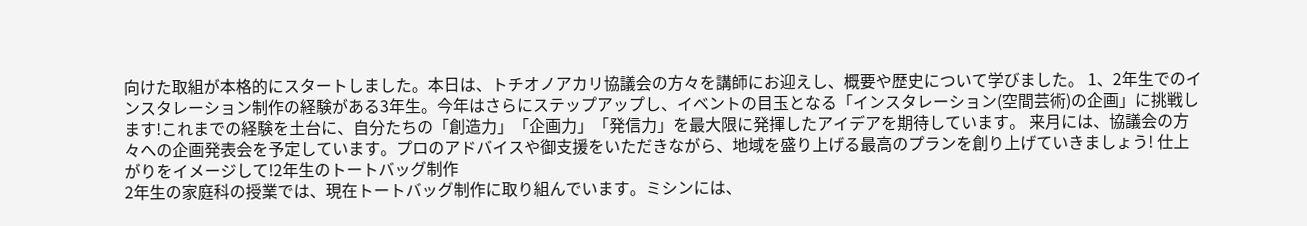向けた取組が本格的にスタートしました。本日は、トチオノアカリ協議会の方々を講師にお迎えし、概要や歴史について学びました。 1、2年生でのインスタレーション制作の経験がある3年生。今年はさらにステップアップし、イベントの目玉となる「インスタレーション(空間芸術)の企画」に挑戦します!これまでの経験を土台に、自分たちの「創造力」「企画力」「発信力」を最大限に発揮したアイデアを期待しています。 来月には、協議会の方々への企画発表会を予定しています。プロのアドバイスや御支援をいただきながら、地域を盛り上げる最高のプランを創り上げていきましょう! 仕上がりをイメージして!2年生のトートバッグ制作
2年生の家庭科の授業では、現在トートバッグ制作に取り組んでいます。ミシンには、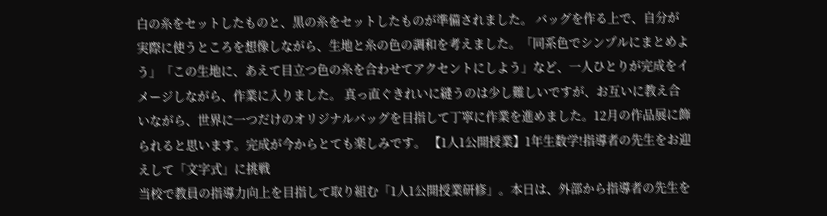白の糸をセットしたものと、黒の糸をセットしたものが準備されました。 バッグを作る上で、自分が実際に使うところを想像しながら、生地と糸の色の調和を考えました。「同系色でシンプルにまとめよう」「この生地に、あえて目立つ色の糸を合わせてアクセントにしよう」など、一人ひとりが完成をイメージしながら、作業に入りました。 真っ直ぐきれいに縫うのは少し難しいですが、お互いに教え合いながら、世界に一つだけのオリジナルバッグを目指して丁寧に作業を進めました。12月の作品展に飾られると思います。完成が今からとても楽しみです。 【1人1公開授業】1年生数学!指導者の先生をお迎えして「文字式」に挑戦
当校で教員の指導力向上を目指して取り組む「1人1公開授業研修」。本日は、外部から指導者の先生を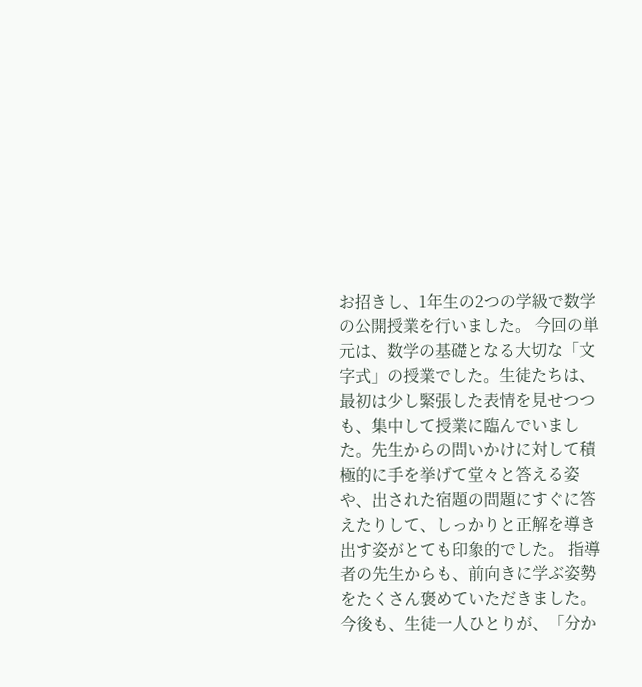お招きし、1年生の2つの学級で数学の公開授業を行いました。 今回の単元は、数学の基礎となる大切な「文字式」の授業でした。生徒たちは、最初は少し緊張した表情を見せつつも、集中して授業に臨んでいました。先生からの問いかけに対して積極的に手を挙げて堂々と答える姿や、出された宿題の問題にすぐに答えたりして、しっかりと正解を導き出す姿がとても印象的でした。 指導者の先生からも、前向きに学ぶ姿勢をたくさん褒めていただきました。今後も、生徒一人ひとりが、「分か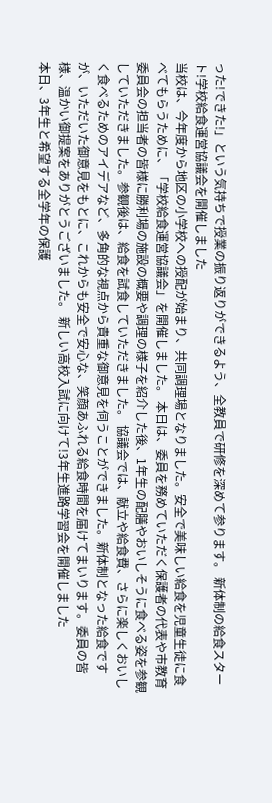った!できた!」という気持ちで授業の振り返りができるよう、全教員で研修を深めて参ります。 新体制の給食スタート!学校給食運営協議会を開催しました
当校は、今年度から地区の小学校への授配が始まり、共同調理場となりました。安全で美味しい給食を児童生徒に食べてもらうために、「学校給食運営協議会」を開催しました。 本日は、委員を務めていただく保護者の代表や市教育委員会の担当者の皆様に勝利場の施設の概要や調理の様子を紹介した後、1年生の配膳やおいしそうに食べる姿を参観していただきました。参観後は、給食を試食していただきました。 協議会では、献立や給食費、さらに楽しくおいしく食べるためのアイデアなど、多角的な視点から貴重な御意見を伺うことができました。新体制となった給食ですが、いただいた御意見をもとに、これからも安全で安心な、笑顔あふれる給食時間を届けてまいります。委員の皆様、温かい御提案をありがとうございました。 新しい高校入試に向けて!3年生進路学習会を開催しました
本日、3年生と希望する全学年の保護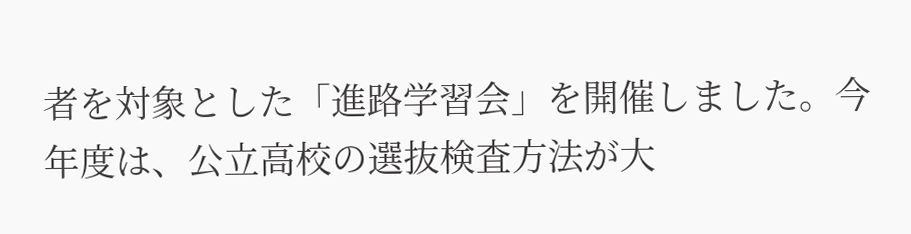者を対象とした「進路学習会」を開催しました。今年度は、公立高校の選抜検査方法が大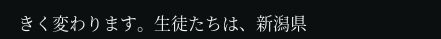きく変わります。生徒たちは、新潟県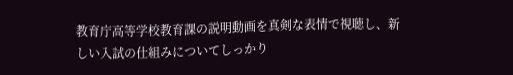教育庁高等学校教育課の説明動画を真剣な表情で視聴し、新しい入試の仕組みについてしっかり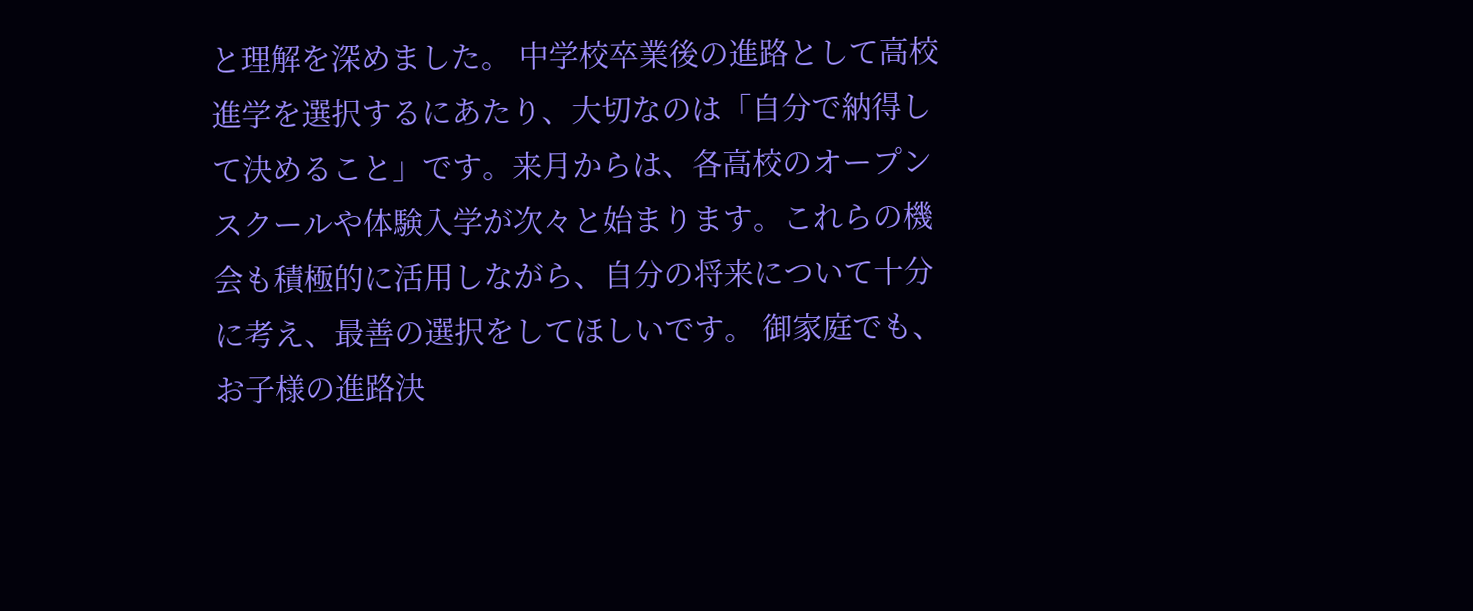と理解を深めました。 中学校卒業後の進路として高校進学を選択するにあたり、大切なのは「自分で納得して決めること」です。来月からは、各高校のオープンスクールや体験入学が次々と始まります。これらの機会も積極的に活用しながら、自分の将来について十分に考え、最善の選択をしてほしいです。 御家庭でも、お子様の進路決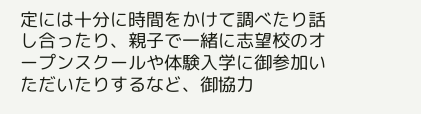定には十分に時間をかけて調べたり話し合ったり、親子で一緒に志望校のオープンスクールや体験入学に御参加いただいたりするなど、御協力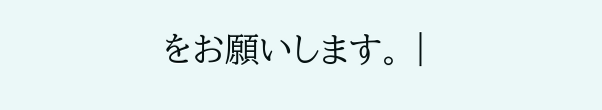をお願いします。 |